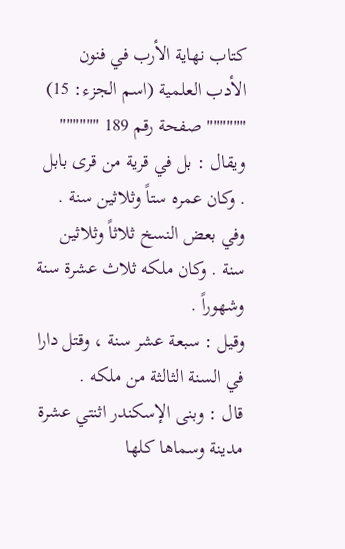كتاب نهاية الأرب في فنون الأدب العلمية (اسم الجزء: 15)
"""""" صفحة رقم 189 """"""
ويقال : بل في قرية من قرى بابل . وكان عمره ستاً وثلاثين سنة . وفي بعض النسخ ثلاثاً وثلاثين سنة . وكان ملكه ثلاث عشرة سنة وشهوراً .
وقيل : سبعة عشر سنة ، وقتل دارا في السنة الثالثة من ملكه .
قال : وبنى الإسكندر اثنتي عشرة مدينة وسماها كلها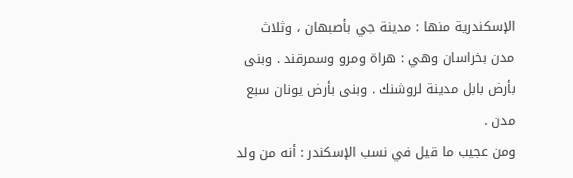الإسكندرية منها : مدينة جي بأصبهان ، وثلاث مدن بخراسان وهي : هراة ومرو وسمرقند . وبنى بأرض بابل مدينة لروشنك . وبنى بأرض يونان سبع مدن .
ومن عجيب ما قيل في نسب الإسكندر : أنه من ولد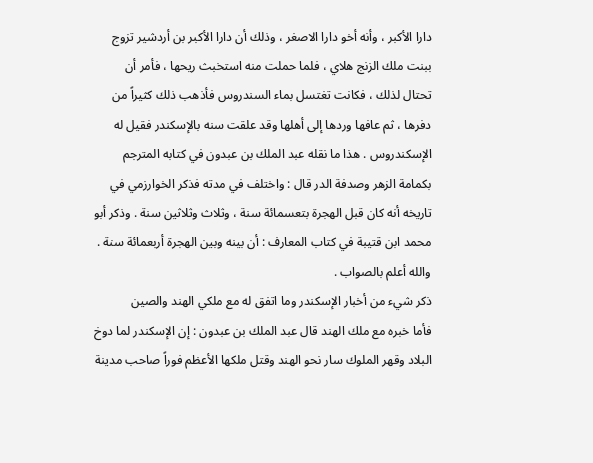دارا الأكبر ، وأنه أخو دارا الاصغر ، وذلك أن دارا الأكبر بن أردشير تزوج ببنت ملك الزنج هلاي ، فلما حملت منه استخبث ريحها ، فأمر أن تحتال لذلك ، فكانت تغتسل بماء السندروس فأذهب ذلك كثيراً من دفرها ، ثم عافها وردها إلى أهلها وقد علقت سنه بالإسكندر فقيل له الإسكندروس . هذا ما نقله عبد الملك بن عبدون في كتابه المترجم بكمامة الزهر وصدفة الدر قال : واختلف في مدته فذكر الخوارزمي في تاريخه أنه كان قبل الهجرة بتعسمائة سنة ، وثلاث وثلاثين سنة . وذكر أبو محمد ابن قتيبة في كتاب المعارف : أن بينه وبين الهجرة أربعمائة سنة . والله أعلم بالصواب .
ذكر شيء من أخبار الإسكندر وما اتفق له مع ملكي الهند والصين
فأما خبره مع ملك الهند قال عبد الملك بن عبدون : إن الإسكندر لما دوخ البلاد وقهر الملوك سار نحو الهند وقتل ملكها الأعظم فوراً صاحب مدينة